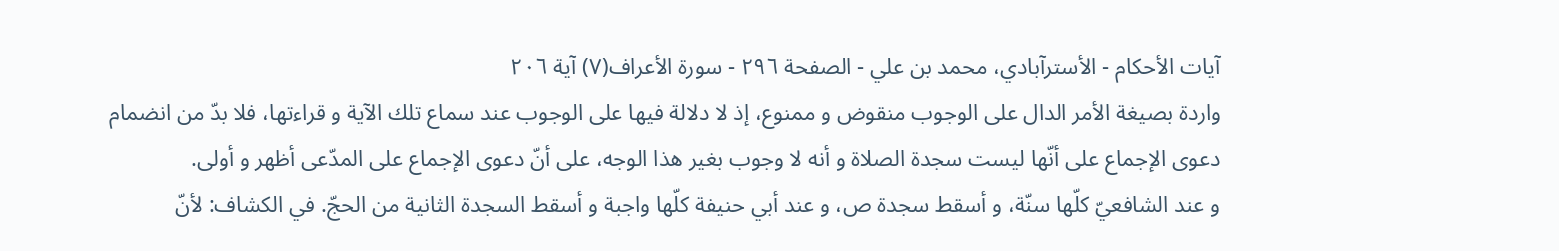آيات الأحكام - الأسترآبادي، محمد بن علي - الصفحة ٢٩٦ - سورة الأعراف(٧) آية ٢٠٦
واردة بصيغة الأمر الدال على الوجوب منقوض و ممنوع، إذ لا دلالة فيها على الوجوب عند سماع تلك الآية و قراءتها، فلا بدّ من انضمام دعوى الإجماع على أنّها ليست سجدة الصلاة و أنه لا وجوب بغير هذا الوجه، على أنّ دعوى الإجماع على المدّعى أظهر و أولى.
و عند الشافعيّ كلّها سنّة، و أسقط سجدة ص، و عند أبي حنيفة كلّها واجبة و أسقط السجدة الثانية من الحجّ. في الكشاف: لأنّ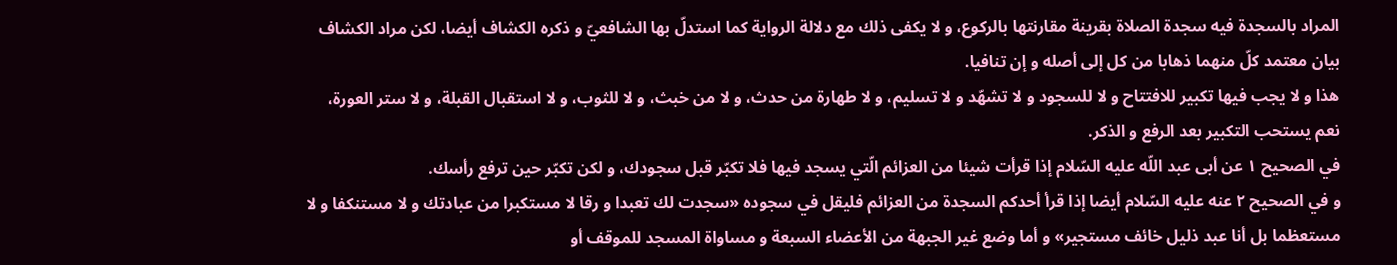المراد بالسجدة فيه سجدة الصلاة بقرينة مقارنتها بالركوع، و لا يكفى ذلك مع دلالة الرواية كما استدلّ بها الشافعيّ و ذكره الكشاف أيضا، لكن مراد الكشاف بيان معتمد كلّ منهما ذهابا من كل إلى أصله و إن تنافيا.
هذا و لا يجب فيها تكبير للافتتاح و لا للسجود و لا تشهّد و لا تسليم، و لا طهارة من حدث، و لا من خبث، و لا للثوب، و لا استقبال القبلة، و لا ستر العورة، نعم يستحب التكبير بعد الرفع و الذكر.
في الصحيح ١ عن أبى عبد اللّه عليه السّلام إذا قرأت شيئا من العزائم الّتي يسجد فيها فلا تكبّر قبل سجودك، و لكن تكبّر حين ترفع رأسك.
و في الصحيح ٢ عنه عليه السّلام أيضا إذا قرأ أحدكم السجدة من العزائم فليقل في سجوده «سجدت لك تعبدا و رقا لا مستكبرا من عبادتك و لا مستنكفا و لا مستعظما بل أنا عبد ذليل خائف مستجير» و أما وضع غير الجبهة من الأعضاء السبعة و مساواة المسجد للموقف أو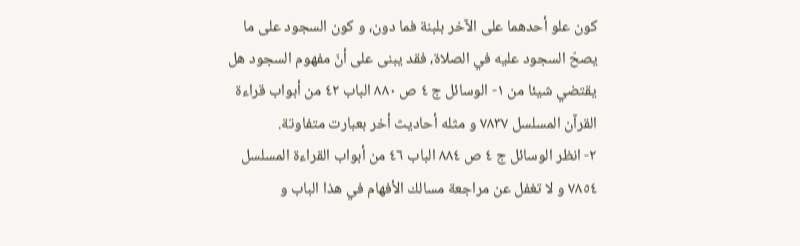كون علو أحدهما على الآخر بلبنة فما دون، و كون السجود على ما يصحّ السجود عليه في الصلاة، فقد يبنى على أنّ مفهوم السجود هل يقتضي شيئا من ١- الوسائل ج ٤ ص ٨٨٠ الباب ٤٢ من أبواب قراءة القرآن المسلسل ٧٨٣٧ و مثله أحاديث أخر بعبارت متفاوتة.
٢- انظر الوسائل ج ٤ ص ٨٨٤ الباب ٤٦ من أبواب القراءة المسلسل ٧٨٥٤ و لا تغفل عن مراجعة مسالك الأفهام في هذا الباب و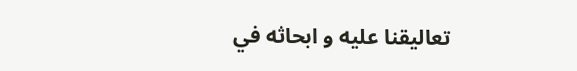تعاليقنا عليه و ابحاثه في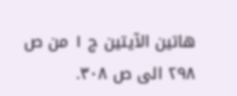هاتين الآيتين ج ١ من ص ٢٩٨ الى ص ٣٠٨.